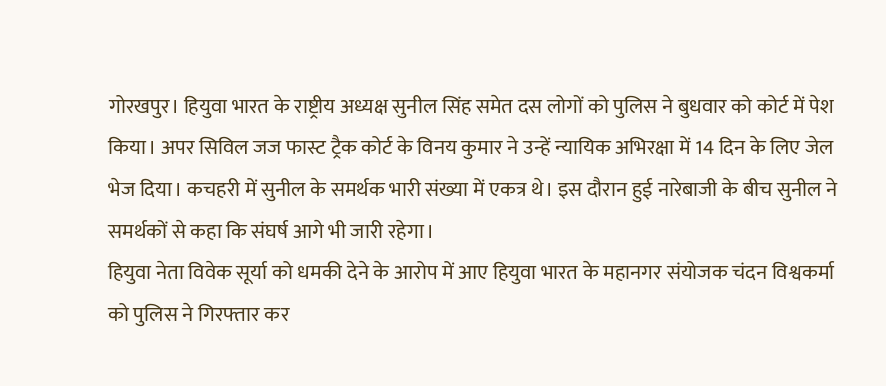गोरखपुर। हियुवा भारत के राष्ट्रीय अध्यक्ष सुनील सिंह समेत दस लोगों को पुलिस ने बुधवार को कोर्ट में पेश किया। अपर सिविल जज फास्ट ट्रैक कोर्ट के विनय कुमार ने उन्हें न्यायिक अभिरक्षा में 14 दिन के लिए जेल भेज दिया। कचहरी में सुनील के समर्थक भारी संख्या में एकत्र थे। इस दौरान हुई नारेबाजी के बीच सुनील ने समर्थकों से कहा कि संघर्ष आगे भी जारी रहेगा।
हियुवा नेता विवेक सूर्या को धमकी देने के आरोप में आए हियुवा भारत के महानगर संयोजक चंदन विश्वकर्मा को पुलिस ने गिरफ्तार कर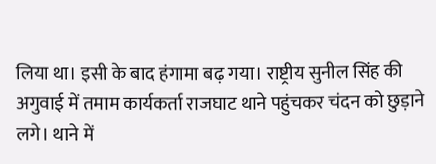लिया था। इसी के बाद हंगामा बढ़ गया। राष्ट्रीय सुनील सिंह की अगुवाई में तमाम कार्यकर्ता राजघाट थाने पहुंचकर चंदन को छुड़ाने लगे। थाने में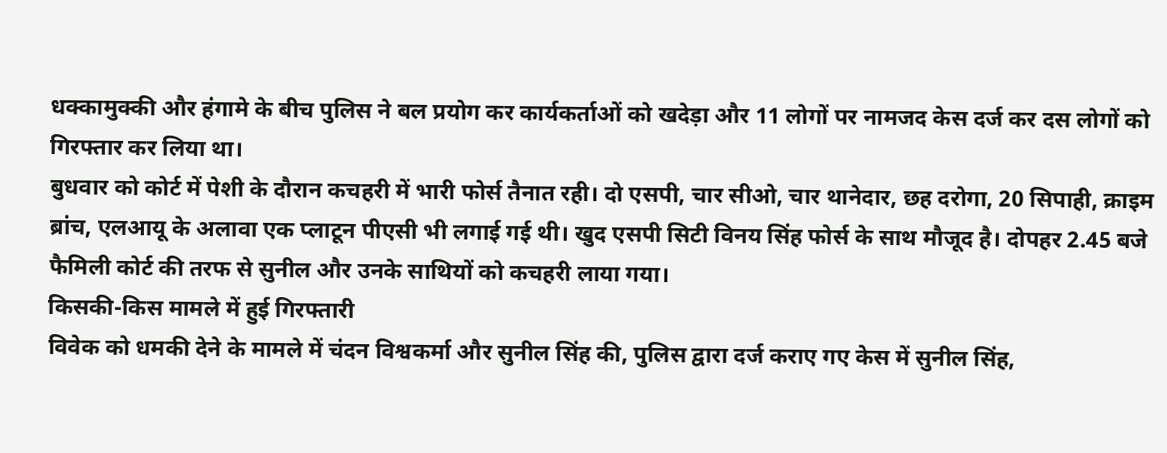धक्कामुक्की और हंगामे के बीच पुलिस ने बल प्रयोग कर कार्यकर्ताओं को खदेड़ा और 11 लोगों पर नामजद केस दर्ज कर दस लोगों को गिरफ्तार कर लिया था।
बुधवार को कोर्ट में पेशी के दौरान कचहरी में भारी फोर्स तैनात रही। दो एसपी, चार सीओ, चार थानेदार, छह दरोगा, 20 सिपाही, क्राइम ब्रांच, एलआयू के अलावा एक प्लाटून पीएसी भी लगाई गई थी। खुद एसपी सिटी विनय सिंह फोर्स के साथ मौजूद है। दोपहर 2.45 बजे फैमिली कोर्ट की तरफ से सुनील और उनके साथियों को कचहरी लाया गया।
किसकी-किस मामले में हुई गिरफ्तारी
विवेक को धमकी देने के मामले में चंदन विश्वकर्मा और सुनील सिंह की, पुलिस द्वारा दर्ज कराए गए केस में सुनील सिंह,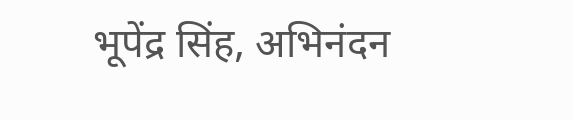भूपेंद्र सिंह, अभिनंदन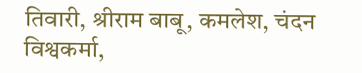तिवारी, श्रीराम बाबू, कमलेश, चंदन विश्वकर्मा,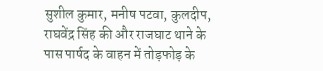सुशील कुमार, मनीष पटवा, कुलदीप, राघवेंद्र सिंह की और राजघाट थाने के पास पार्षद के वाहन में तोड़फोड़ के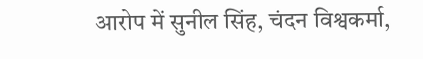आरोप में सुनील सिंह, चंदन विश्वकर्मा,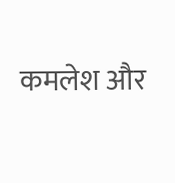कमलेश और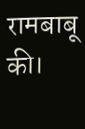रामबाबू की।